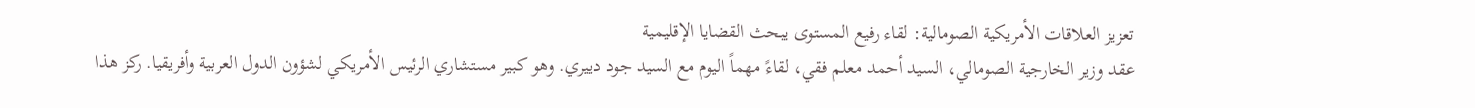تعزيز العلاقات الأمريكية الصومالية: لقاء رفيع المستوى يبحث القضايا الإقليمية
عقد وزير الخارجية الصومالي، السيد أحمد معلم فقي، لقاءً مهماً اليوم مع السيد جود دييري. وهو كبير مستشاري الرئيس الأمريكي لشؤون الدول العربية وأفريقيا. ركز هذا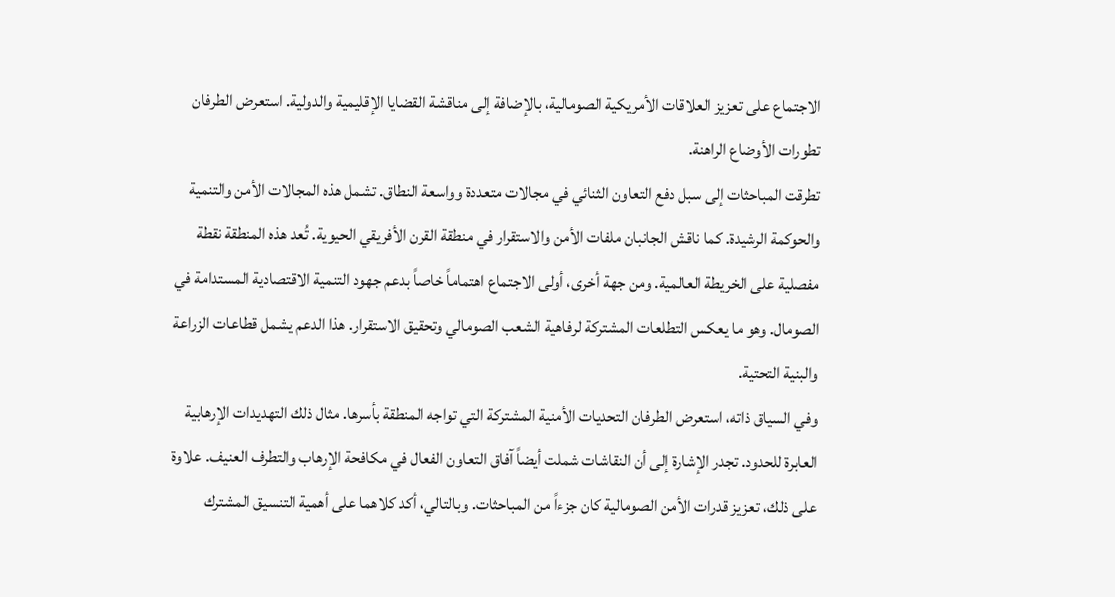الاجتماع على تعزيز العلاقات الأمريكية الصومالية، بالإضافة إلى مناقشة القضايا الإقليمية والدولية. استعرض الطرفان تطورات الأوضاع الراهنة.
تطرقت المباحثات إلى سبل دفع التعاون الثنائي في مجالات متعددة وواسعة النطاق. تشمل هذه المجالات الأمن والتنمية والحوكمة الرشيدة. كما ناقش الجانبان ملفات الأمن والاستقرار في منطقة القرن الأفريقي الحيوية. تُعد هذه المنطقة نقطة مفصلية على الخريطة العالمية. ومن جهة أخرى، أولى الاجتماع اهتماماً خاصاً بدعم جهود التنمية الاقتصادية المستدامة في الصومال. وهو ما يعكس التطلعات المشتركة لرفاهية الشعب الصومالي وتحقيق الاستقرار. هذا الدعم يشمل قطاعات الزراعة والبنية التحتية.
وفي السياق ذاته، استعرض الطرفان التحديات الأمنية المشتركة التي تواجه المنطقة بأسرها. مثال ذلك التهديدات الإرهابية العابرة للحدود. تجدر الإشارة إلى أن النقاشات شملت أيضاً آفاق التعاون الفعال في مكافحة الإرهاب والتطرف العنيف. علاوة على ذلك، تعزيز قدرات الأمن الصومالية كان جزءاً من المباحثات. وبالتالي، أكد كلاهما على أهمية التنسيق المشترك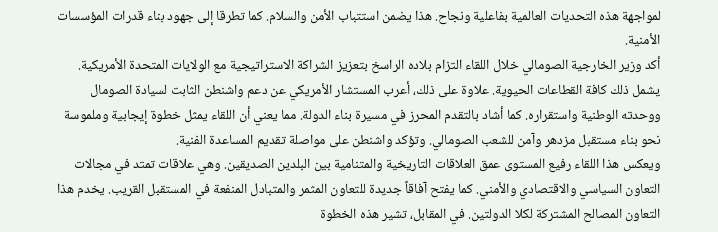لمواجهة هذه التحديات العالمية بفاعلية ونجاح. هذا يضمن استتباب الأمن والسلام. كما تطرقا إلى جهود بناء قدرات المؤسسات الأمنية.
أكد وزير الخارجية الصومالي خلال اللقاء التزام بلاده الراسخ بتعزيز الشراكة الاستراتيجية مع الولايات المتحدة الأمريكية. يشمل ذلك كافة القطاعات الحيوية. علاوة على ذلك، أعرب المستشار الأمريكي عن دعم واشنطن الثابت لسيادة الصومال ووحدته الوطنية واستقراره. كما أشاد بالتقدم المحرز في مسيرة بناء الدولة. مما يعني أن اللقاء يمثل خطوة إيجابية وملموسة نحو بناء مستقبل مزدهر وآمن للشعب الصومالي. وتؤكد واشنطن على مواصلة تقديم المساعدة الفنية.
ويعكس هذا اللقاء رفيع المستوى عمق العلاقات التاريخية والمتنامية بين البلدين الصديقين. وهي علاقات تمتد في مجالات التعاون السياسي والاقتصادي والأمني. كما يفتح آفاقاً جديدة للتعاون المثمر والمتبادل المنفعة في المستقبل القريب. يخدم هذا التعاون المصالح المشتركة لكلا الدولتين. في المقابل، تشير هذه الخطوة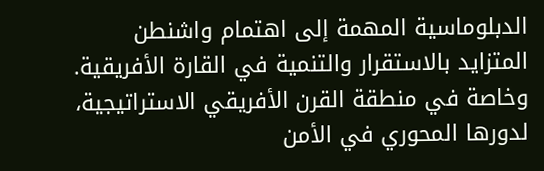الدبلوماسية المهمة إلى اهتمام واشنطن المتزايد بالاستقرار والتنمية في القارة الأفريقية. وخاصة في منطقة القرن الأفريقي الاستراتيجية، لدورها المحوري في الأمن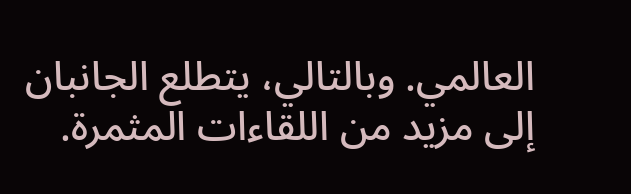العالمي. وبالتالي، يتطلع الجانبان إلى مزيد من اللقاءات المثمرة.